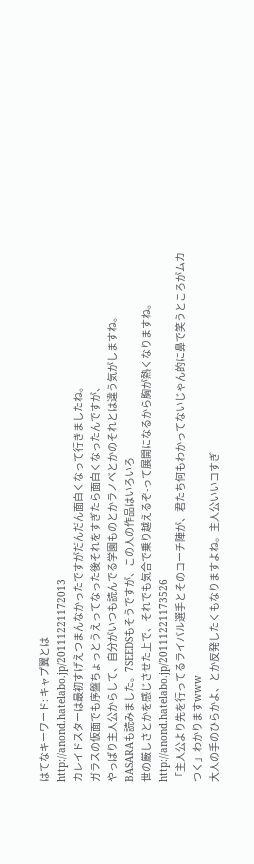はてなキーワード: キャプ翼とは
http://anond.hatelabo.jp/20111221172013
カレイドスターは最初すげえつまんなかったですがだんだん面白くなって行きましたね。
ガラスの仮面でも序盤ちょっとうえってなった後それをすぎたら面白くなったんですが、
やっぱり主人公からして、自分がいつも読んでる学園ものとかラノベとかのそれとは違う気がしますね。
BASARAも読みました。7SEEDSもそうですが、この人の作品はいろいろ
世の厳しさとかを感じさせた上で、それでも気合で乗り越えるぞ-って展開になるから胸が熱くなりますね。
http://anond.hatelabo.jp/20111221173526
「主人公より先を行ってるライバル選手とそのコーチ陣が、君たち何もわかってないじゃん的に鼻で笑うところがムカつく」わかりますwww
大人の手のひらかよ、とか反発したくもなりますよね。主人公いいコすぎ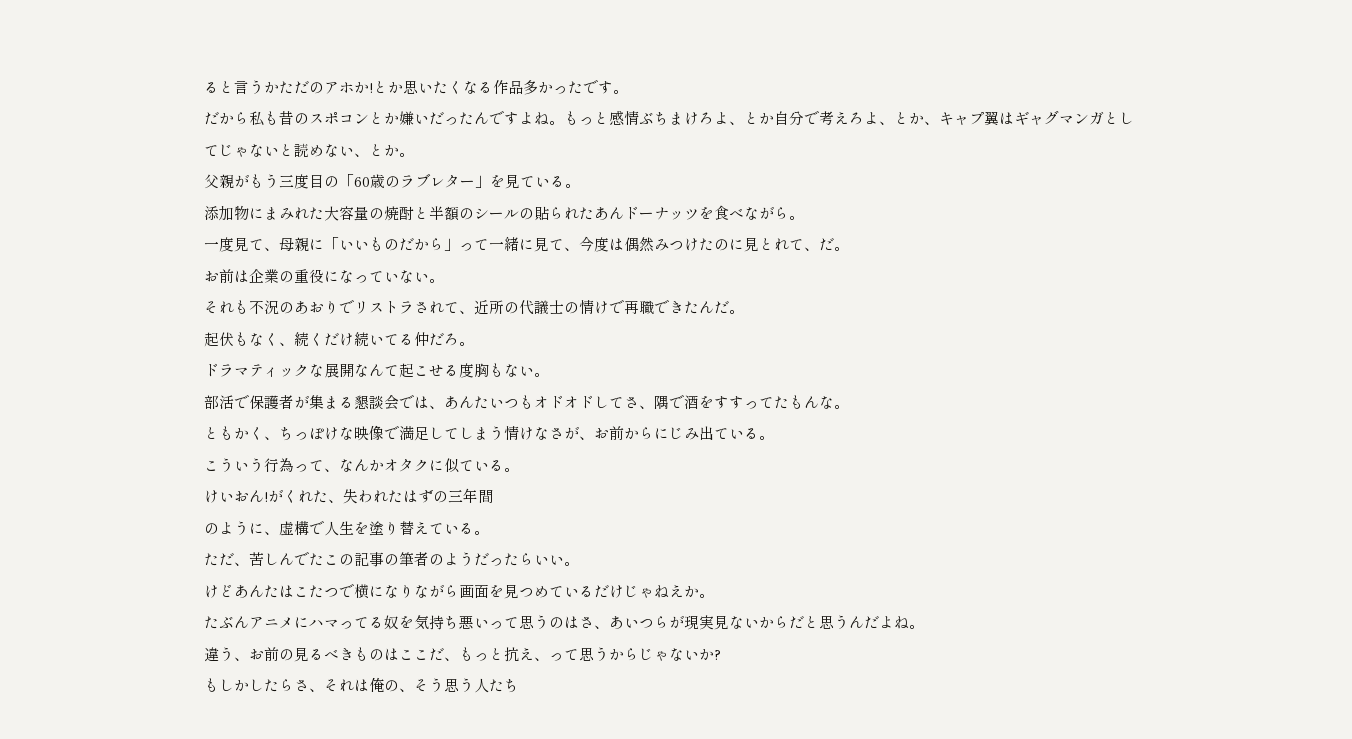ると言うかただのアホか!とか思いたくなる作品多かったです。
だから私も昔のスポコンとか嫌いだったんですよね。もっと感情ぶちまけろよ、とか自分で考えろよ、とか、キャプ翼はギャグマンガとしてじゃないと読めない、とか。
父親がもう三度目の「60歳のラブレター」を見ている。
添加物にまみれた大容量の焼酎と半額のシールの貼られたあんドーナッツを食べながら。
一度見て、母親に「いいものだから」って一緒に見て、今度は偶然みつけたのに見とれて、だ。
お前は企業の重役になっていない。
それも不況のあおりでリストラされて、近所の代議士の情けで再職できたんだ。
起伏もなく、続くだけ続いてる仲だろ。
ドラマティックな展開なんて起こせる度胸もない。
部活で保護者が集まる懇談会では、あんたいつもオドオドしてさ、隅で酒をすすってたもんな。
ともかく、ちっぽけな映像で満足してしまう情けなさが、お前からにじみ出ている。
こういう行為って、なんかオタクに似ている。
けいおん!がくれた、失われたはずの三年間
のように、虚構で人生を塗り替えている。
ただ、苦しんでたこの記事の筆者のようだったらいい。
けどあんたはこたつで横になりながら画面を見つめているだけじゃねえか。
たぶんアニメにハマってる奴を気持ち悪いって思うのはさ、あいつらが現実見ないからだと思うんだよね。
違う、お前の見るべきものはここだ、もっと抗え、って思うからじゃないか?
もしかしたらさ、それは俺の、そう思う人たち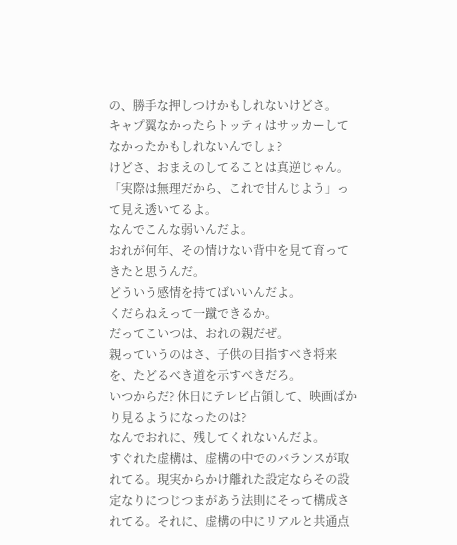の、勝手な押しつけかもしれないけどさ。
キャプ翼なかったらトッティはサッカーしてなかったかもしれないんでしょ?
けどさ、おまえのしてることは真逆じゃん。
「実際は無理だから、これで甘んじよう」って見え透いてるよ。
なんでこんな弱いんだよ。
おれが何年、その情けない背中を見て育ってきたと思うんだ。
どういう感情を持てばいいんだよ。
くだらねえって一蹴できるか。
だってこいつは、おれの親だぜ。
親っていうのはさ、子供の目指すべき将来を、たどるべき道を示すべきだろ。
いつからだ? 休日にテレビ占領して、映画ばかり見るようになったのは?
なんでおれに、残してくれないんだよ。
すぐれた虚構は、虚構の中でのバランスが取れてる。現実からかけ離れた設定ならその設定なりにつじつまがあう法則にそって構成されてる。それに、虚構の中にリアルと共通点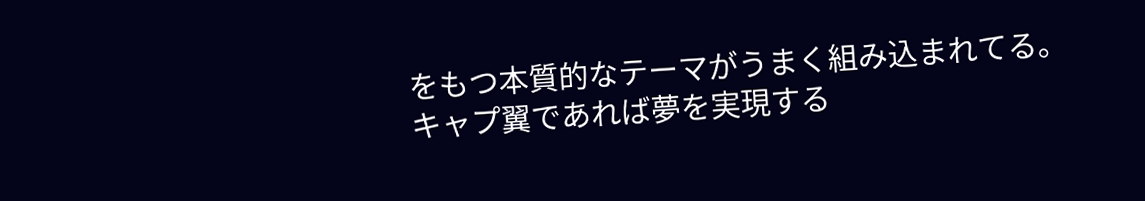をもつ本質的なテーマがうまく組み込まれてる。
キャプ翼であれば夢を実現する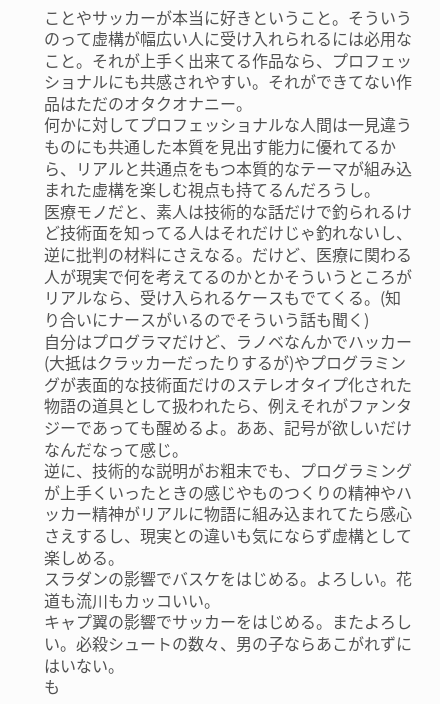ことやサッカーが本当に好きということ。そういうのって虚構が幅広い人に受け入れられるには必用なこと。それが上手く出来てる作品なら、プロフェッショナルにも共感されやすい。それができてない作品はただのオタクオナニー。
何かに対してプロフェッショナルな人間は一見違うものにも共通した本質を見出す能力に優れてるから、リアルと共通点をもつ本質的なテーマが組み込まれた虚構を楽しむ視点も持てるんだろうし。
医療モノだと、素人は技術的な話だけで釣られるけど技術面を知ってる人はそれだけじゃ釣れないし、逆に批判の材料にさえなる。だけど、医療に関わる人が現実で何を考えてるのかとかそういうところがリアルなら、受け入られるケースもでてくる。(知り合いにナースがいるのでそういう話も聞く)
自分はプログラマだけど、ラノベなんかでハッカー(大抵はクラッカーだったりするが)やプログラミングが表面的な技術面だけのステレオタイプ化された物語の道具として扱われたら、例えそれがファンタジーであっても醒めるよ。ああ、記号が欲しいだけなんだなって感じ。
逆に、技術的な説明がお粗末でも、プログラミングが上手くいったときの感じやものつくりの精神やハッカー精神がリアルに物語に組み込まれてたら感心さえするし、現実との違いも気にならず虚構として楽しめる。
スラダンの影響でバスケをはじめる。よろしい。花道も流川もカッコいい。
キャプ翼の影響でサッカーをはじめる。またよろしい。必殺シュートの数々、男の子ならあこがれずにはいない。
も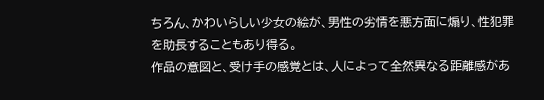ちろん、かわいらしい少女の絵が、男性の劣情を悪方面に煽り、性犯罪を助長することもあり得る。
作品の意図と、受け手の感覚とは、人によって全然異なる距離感があ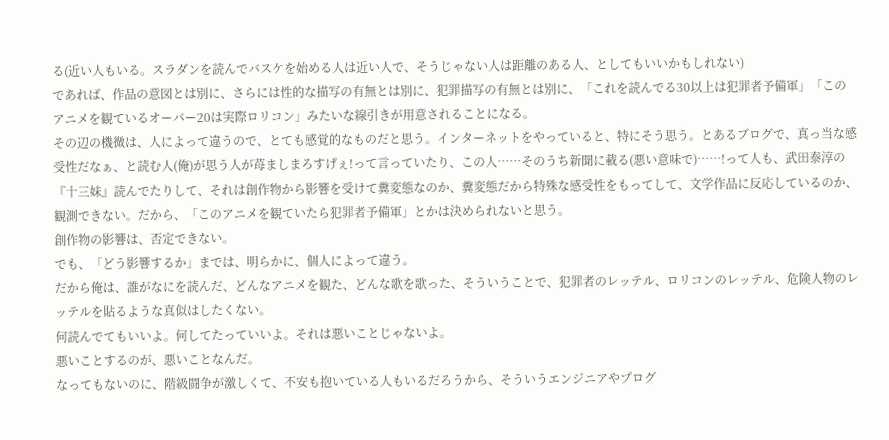る(近い人もいる。スラダンを読んでバスケを始める人は近い人で、そうじゃない人は距離のある人、としてもいいかもしれない)
であれば、作品の意図とは別に、さらには性的な描写の有無とは別に、犯罪描写の有無とは別に、「これを読んでる30以上は犯罪者予備軍」「このアニメを観ているオーバー20は実際ロリコン」みたいな線引きが用意されることになる。
その辺の機微は、人によって違うので、とても感覚的なものだと思う。インターネットをやっていると、特にそう思う。とあるブログで、真っ当な感受性だなぁ、と読む人(俺)が思う人が苺ましまろすげぇ!って言っていたり、この人……そのうち新聞に載る(悪い意味で)……!って人も、武田泰淳の『十三妹』読んでたりして、それは創作物から影響を受けて糞変態なのか、糞変態だから特殊な感受性をもってして、文学作品に反応しているのか、観測できない。だから、「このアニメを観ていたら犯罪者予備軍」とかは決められないと思う。
創作物の影響は、否定できない。
でも、「どう影響するか」までは、明らかに、個人によって違う。
だから俺は、誰がなにを読んだ、どんなアニメを観た、どんな歌を歌った、そういうことで、犯罪者のレッテル、ロリコンのレッテル、危険人物のレッテルを貼るような真似はしたくない。
何読んでてもいいよ。何してたっていいよ。それは悪いことじゃないよ。
悪いことするのが、悪いことなんだ。
なってもないのに、階級闘争が激しくて、不安も抱いている人もいるだろうから、そういうエンジニアやプログ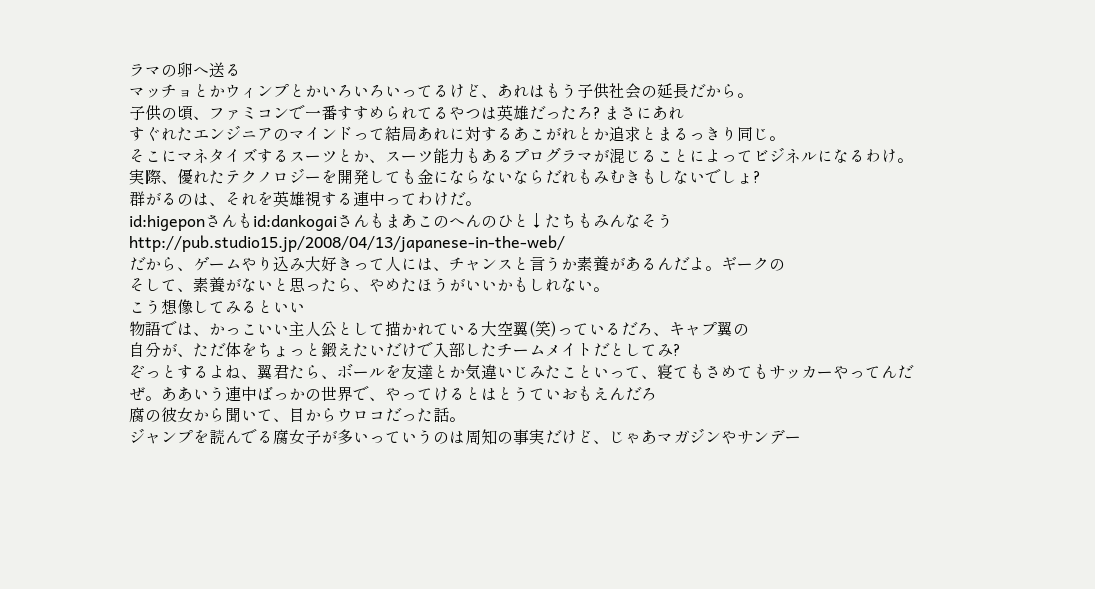ラマの卵へ送る
マッチョとかウィンプとかいろいろいってるけど、あれはもう子供社会の延長だから。
子供の頃、ファミコンで一番すすめられてるやつは英雄だったろ? まさにあれ
すぐれたエンジニアのマインドって結局あれに対するあこがれとか追求とまるっきり同じ。
そこにマネタイズするスーツとか、スーツ能力もあるプログラマが混じることによってビジネルになるわけ。
実際、優れたテクノロジーを開発しても金にならないならだれもみむきもしないでしょ?
群がるのは、それを英雄視する連中ってわけだ。
id:higeponさんもid:dankogaiさんもまあこのへんのひと↓たちもみんなそう
http://pub.studio15.jp/2008/04/13/japanese-in-the-web/
だから、ゲームやり込み大好きって人には、チャンスと言うか素養があるんだよ。ギークの
そして、素養がないと思ったら、やめたほうがいいかもしれない。
こう想像してみるといい
物語では、かっこいい主人公として描かれている大空翼(笑)っているだろ、キャプ翼の
自分が、ただ体をちょっと鍛えたいだけで入部したチームメイトだとしてみ?
ぞっとするよね、翼君たら、ボールを友達とか気違いじみたこといって、寝てもさめてもサッカーやってんだぜ。ああいう連中ばっかの世界で、やってけるとはとうていおもえんだろ
腐の彼女から聞いて、目からウロコだった話。
ジャンプを読んでる腐女子が多いっていうのは周知の事実だけど、じゃあマガジンやサンデー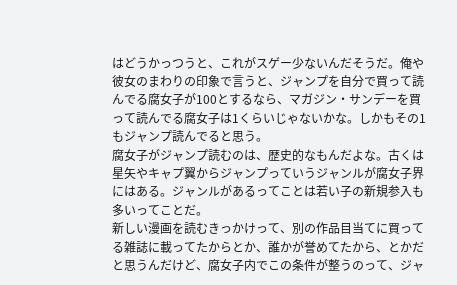はどうかっつうと、これがスゲー少ないんだそうだ。俺や彼女のまわりの印象で言うと、ジャンプを自分で買って読んでる腐女子が100とするなら、マガジン・サンデーを買って読んでる腐女子は1くらいじゃないかな。しかもその1もジャンプ読んでると思う。
腐女子がジャンプ読むのは、歴史的なもんだよな。古くは星矢やキャプ翼からジャンプっていうジャンルが腐女子界にはある。ジャンルがあるってことは若い子の新規参入も多いってことだ。
新しい漫画を読むきっかけって、別の作品目当てに買ってる雑誌に載ってたからとか、誰かが誉めてたから、とかだと思うんだけど、腐女子内でこの条件が整うのって、ジャ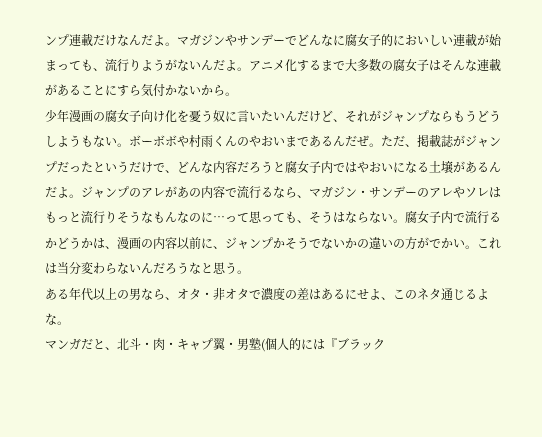ンプ連載だけなんだよ。マガジンやサンデーでどんなに腐女子的においしい連載が始まっても、流行りようがないんだよ。アニメ化するまで大多数の腐女子はそんな連載があることにすら気付かないから。
少年漫画の腐女子向け化を憂う奴に言いたいんだけど、それがジャンプならもうどうしようもない。ボーボボや村雨くんのやおいまであるんだぜ。ただ、掲載誌がジャンプだったというだけで、どんな内容だろうと腐女子内ではやおいになる土壌があるんだよ。ジャンプのアレがあの内容で流行るなら、マガジン・サンデーのアレやソレはもっと流行りそうなもんなのに…って思っても、そうはならない。腐女子内で流行るかどうかは、漫画の内容以前に、ジャンプかそうでないかの違いの方がでかい。これは当分変わらないんだろうなと思う。
ある年代以上の男なら、オタ・非オタで濃度の差はあるにせよ、このネタ通じるよな。
マンガだと、北斗・肉・キャプ翼・男塾(個人的には『ブラック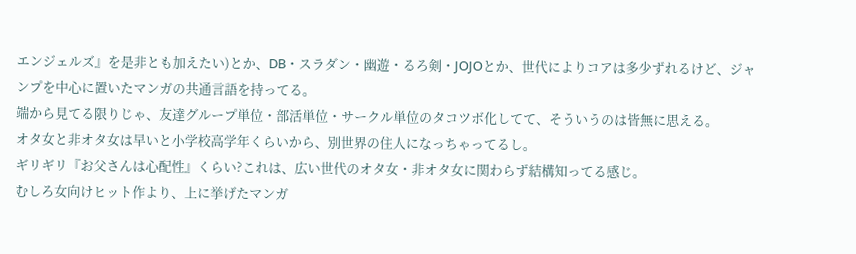エンジェルズ』を是非とも加えたい)とか、DB・スラダン・幽遊・るろ剣・JOJOとか、世代によりコアは多少ずれるけど、ジャンプを中心に置いたマンガの共通言語を持ってる。
端から見てる限りじゃ、友達グループ単位・部活単位・サークル単位のタコツボ化してて、そういうのは皆無に思える。
オタ女と非オタ女は早いと小学校高学年くらいから、別世界の住人になっちゃってるし。
ギリギリ『お父さんは心配性』くらい?これは、広い世代のオタ女・非オタ女に関わらず結構知ってる感じ。
むしろ女向けヒット作より、上に挙げたマンガ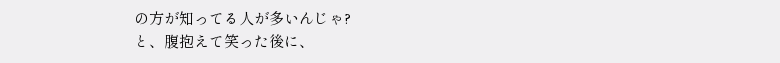の方が知ってる人が多いんじゃ?
と、腹抱えて笑った後に、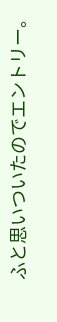ふと思いついたのでエントリー。